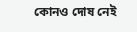কোনও দোষ নেই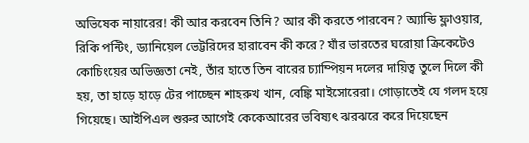অভিষেক নায়ারের! কী আর করবেন তিনি? আর কী করতে পারবেন? অ্যান্ডি ফ্লাওয়ার, রিকি পন্টিং, ড্যানিয়েল ভেট্টরিদের হারাবেন কী করে? যাঁর ভারতের ঘরোয়া ক্রিকেটেও কোচিংয়ের অভিজ্ঞতা নেই, তাঁর হাতে তিন বারের চ্যাম্পিয়ন দলের দায়িত্ব তুলে দিলে কী হয়, তা হাড়ে হাড়ে টের পাচ্ছেন শাহরুখ খান, বেঙ্কি মাইসোরেরা। গোড়াতেই যে গলদ হয়ে গিয়েছে। আইপিএল শুরুর আগেই কেকেআরের ভবিষ্যৎ ঝরঝরে করে দিয়েছেন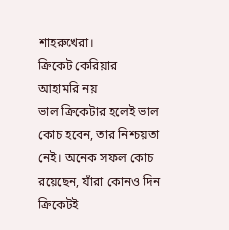শাহরুখেরা।
ক্রিকেট কেরিয়ার আহামরি নয়
ভাল ক্রিকেটার হলেই ভাল কোচ হবেন, তার নিশ্চয়তা নেই। অনেক সফল কোচ রয়েছেন, যাঁরা কোনও দিন ক্রিকেটই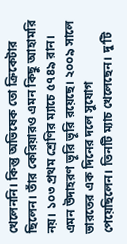খেলেননি। কিন্তু অভিষেক তো ক্রিকেটার ছিলেন। তাঁর কেরিয়ারও এমন কিছু আহামরি নয়। ১০৩ প্রথম শ্রেণির ম্যাচে ৫৭৪৯ রান। এমন উদাহরণ ভূরি ভূরি রয়েছে। ২০০৯ সালে ভারতের এক দিনের দলে সুযোগ পেয়েছিলেন। তিনটি ম্যাচ খেলেছেন। দু’টি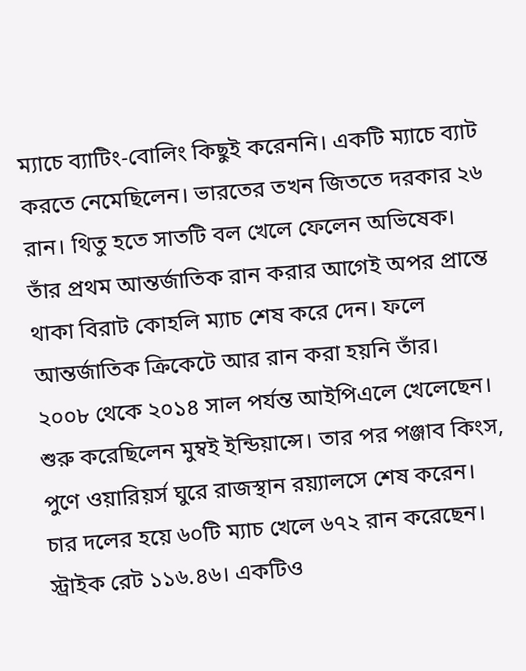ম্যাচে ব্যাটিং-বোলিং কিছুই করেননি। একটি ম্যাচে ব্যাট করতে নেমেছিলেন। ভারতের তখন জিততে দরকার ২৬ রান। থিতু হতে সাতটি বল খেলে ফেলেন অভিষেক। তাঁর প্রথম আন্তর্জাতিক রান করার আগেই অপর প্রান্তে থাকা বিরাট কোহলি ম্যাচ শেষ করে দেন। ফলে আন্তর্জাতিক ক্রিকেটে আর রান করা হয়নি তাঁর।
২০০৮ থেকে ২০১৪ সাল পর্যন্ত আইপিএলে খেলেছেন। শুরু করেছিলেন মুম্বই ইন্ডিয়ান্সে। তার পর পঞ্জাব কিংস, পুণে ওয়ারিয়র্স ঘুরে রাজস্থান রয়্যালসে শেষ করেন। চার দলের হয়ে ৬০টি ম্যাচ খেলে ৬৭২ রান করেছেন। স্ট্রাইক রেট ১১৬.৪৬। একটিও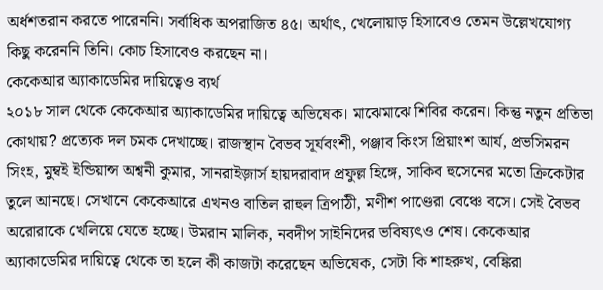অর্ধশতরান করতে পারেননি। সর্বাধিক অপরাজিত ৪৫। অর্থাৎ, খেলোয়াড় হিসাবেও তেমন উল্লেখযোগ্য কিছু করেননি তিনি। কোচ হিসাবেও করছেন না।
কেকেআর অ্যাকাডেমির দায়িত্বেও ব্যর্থ
২০১৮ সাল থেকে কেকেআর অ্যাকাডেমির দায়িত্বে অভিষেক। মাঝেমাঝে শিবির করেন। কিন্তু নতুন প্রতিভা কোথায়? প্রত্যেক দল চমক দেখাচ্ছে। রাজস্থান বৈভব সূর্যবংশী, পঞ্জাব কিংস প্রিয়াংশ আর্য, প্রভসিমরন সিংহ, মুম্বই ইন্ডিয়ান্স অশ্বনী কুমার, সানরাইজ়ার্স হায়দরাবাদ প্রফুল্ল হিঙ্গে, সাকিব হুসেনের মতো ক্রিকেটার তুলে আনছে। সেখানে কেকেআরে এখনও বাতিল রাহুল ত্রিপাঠী, মণীশ পাণ্ডেরা বেঞ্চে বসে। সেই বৈভব অরোরাকে খেলিয়ে যেতে হচ্ছে। উমরান মালিক, নবদীপ সাইনিদের ভবিষ্যৎও শেষ। কেকেআর অ্যাকাডেমির দায়িত্বে থেকে তা হলে কী কাজটা করেছেন অভিষেক, সেটা কি শাহরুখ, বেঙ্কিরা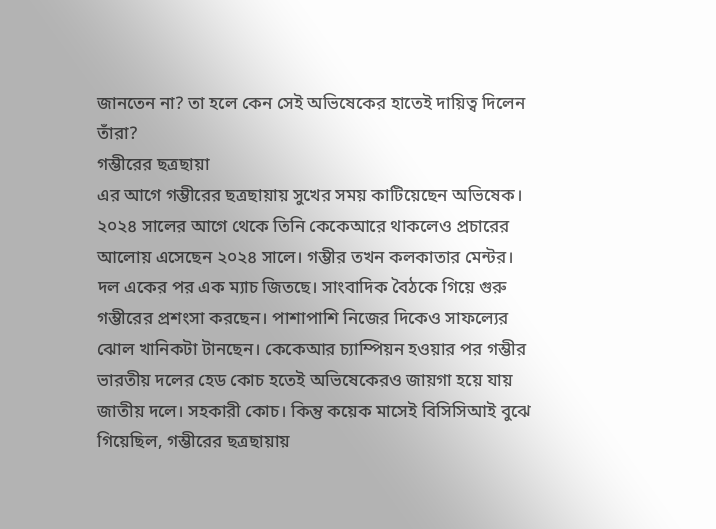জানতেন না? তা হলে কেন সেই অভিষেকের হাতেই দায়িত্ব দিলেন তাঁরা?
গম্ভীরের ছত্রছায়া
এর আগে গম্ভীরের ছত্রছায়ায় সুখের সময় কাটিয়েছেন অভিষেক। ২০২৪ সালের আগে থেকে তিনি কেকেআরে থাকলেও প্রচারের আলোয় এসেছেন ২০২৪ সালে। গম্ভীর তখন কলকাতার মেন্টর। দল একের পর এক ম্যাচ জিতছে। সাংবাদিক বৈঠকে গিয়ে গুরু গম্ভীরের প্রশংসা করছেন। পাশাপাশি নিজের দিকেও সাফল্যের ঝোল খানিকটা টানছেন। কেকেআর চ্যাম্পিয়ন হওয়ার পর গম্ভীর ভারতীয় দলের হেড কোচ হতেই অভিষেকেরও জায়গা হয়ে যায় জাতীয় দলে। সহকারী কোচ। কিন্তু কয়েক মাসেই বিসিসিআই বুঝে গিয়েছিল, গম্ভীরের ছত্রছায়ায়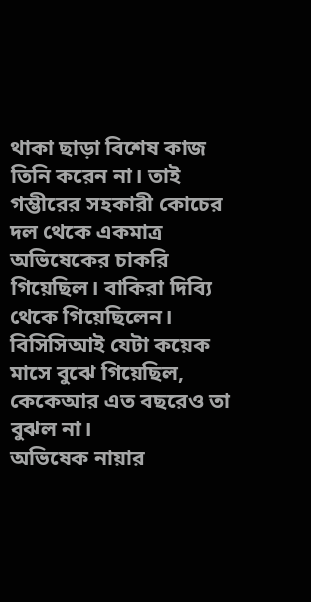থাকা ছাড়া বিশেষ কাজ তিনি করেন না। তাই গম্ভীরের সহকারী কোচের দল থেকে একমাত্র অভিষেকের চাকরি গিয়েছিল। বাকিরা দিব্যি থেকে গিয়েছিলেন। বিসিসিআই যেটা কয়েক মাসে বুঝে গিয়েছিল, কেকেআর এত বছরেও তা বুঝল না।
অভিষেক নায়ার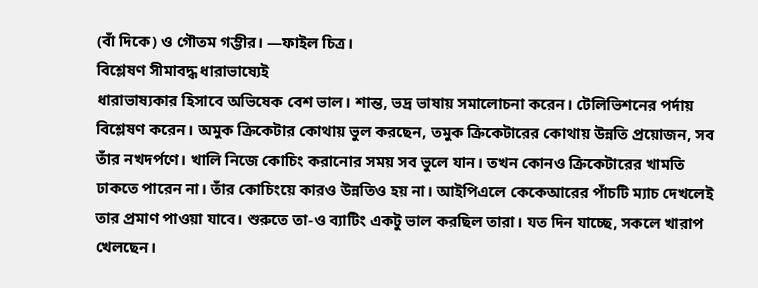(বাঁ দিকে) ও গৌতম গম্ভীর। —ফাইল চিত্র।
বিশ্লেষণ সীমাবদ্ধ ধারাভাষ্যেই
ধারাভাষ্যকার হিসাবে অভিষেক বেশ ভাল। শান্ত, ভদ্র ভাষায় সমালোচনা করেন। টেলিভিশনের পর্দায় বিশ্লেষণ করেন। অমুক ক্রিকেটার কোথায় ভুল করছেন, তমুক ক্রিকেটারের কোথায় উন্নতি প্রয়োজন, সব তাঁর নখদর্পণে। খালি নিজে কোচিং করানোর সময় সব ভুলে যান। তখন কোনও ক্রিকেটারের খামতি ঢাকতে পারেন না। তাঁর কোচিংয়ে কারও উন্নতিও হয় না। আইপিএলে কেকেআরের পাঁচটি ম্যাচ দেখলেই তার প্রমাণ পাওয়া যাবে। শুরুতে তা-ও ব্যাটিং একটু ভাল করছিল তারা। যত দিন যাচ্ছে, সকলে খারাপ খেলছেন।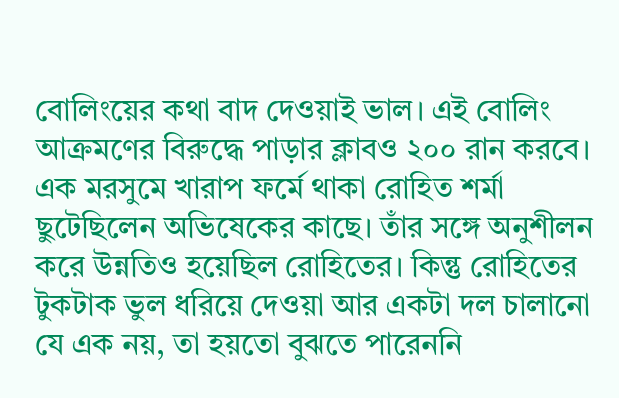বোলিংয়ের কথা বাদ দেওয়াই ভাল। এই বোলিং আক্রমণের বিরুদ্ধে পাড়ার ক্লাবও ২০০ রান করবে।
এক মরসুমে খারাপ ফর্মে থাকা রোহিত শর্মা ছুটেছিলেন অভিষেকের কাছে। তাঁর সঙ্গে অনুশীলন করে উন্নতিও হয়েছিল রোহিতের। কিন্তু রোহিতের টুকটাক ভুল ধরিয়ে দেওয়া আর একটা দল চালানো যে এক নয়, তা হয়তো বুঝতে পারেননি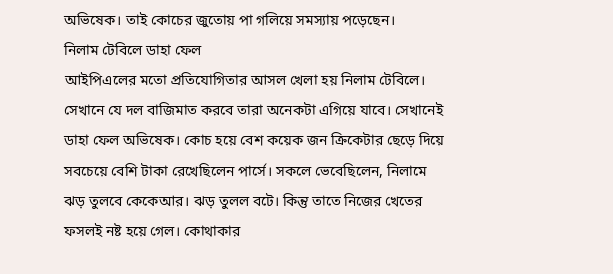অভিষেক। তাই কোচের জুতোয় পা গলিয়ে সমস্যায় পড়েছেন।
নিলাম টেবিলে ডাহা ফেল
আইপিএলের মতো প্রতিযোগিতার আসল খেলা হয় নিলাম টেবিলে। সেখানে যে দল বাজিমাত করবে তারা অনেকটা এগিয়ে যাবে। সেখানেই ডাহা ফেল অভিষেক। কোচ হয়ে বেশ কয়েক জন ক্রিকেটার ছেড়ে দিয়ে সবচেয়ে বেশি টাকা রেখেছিলেন পার্সে। সকলে ভেবেছিলেন, নিলামে ঝড় তুলবে কেকেআর। ঝড় তুলল বটে। কিন্তু তাতে নিজের খেতের ফসলই নষ্ট হয়ে গেল। কোথাকার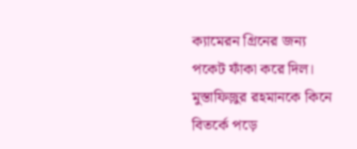ক্যামেরন গ্রিনের জন্য পকেট ফাঁকা করে দিল। মুস্তাফিজ়ুর রহমানকে কিনে বিতর্কে পড়ে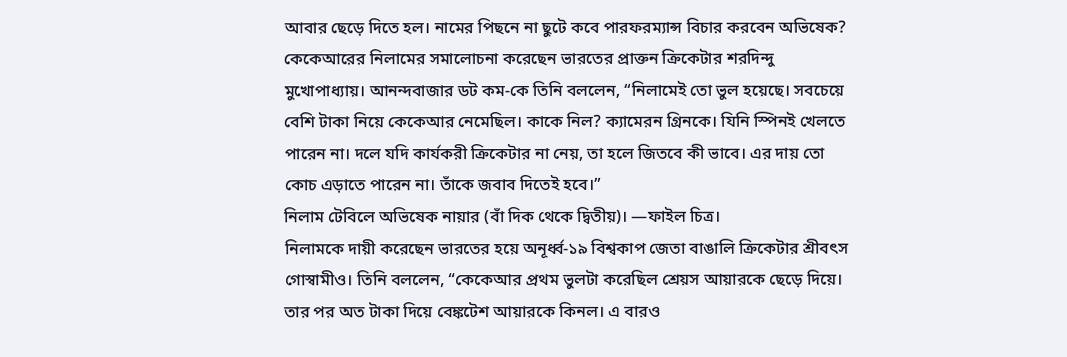আবার ছেড়ে দিতে হল। নামের পিছনে না ছুটে কবে পারফরম্যান্স বিচার করবেন অভিষেক?
কেকেআরের নিলামের সমালোচনা করেছেন ভারতের প্রাক্তন ক্রিকেটার শরদিন্দু মুখোপাধ্যায়। আনন্দবাজার ডট কম-কে তিনি বললেন, “নিলামেই তো ভুল হয়েছে। সবচেয়ে বেশি টাকা নিয়ে কেকেআর নেমেছিল। কাকে নিল? ক্যামেরন গ্রিনকে। যিনি স্পিনই খেলতে পারেন না। দলে যদি কার্যকরী ক্রিকেটার না নেয়, তা হলে জিতবে কী ভাবে। এর দায় তো কোচ এড়াতে পারেন না। তাঁকে জবাব দিতেই হবে।”
নিলাম টেবিলে অভিষেক নায়ার (বাঁ দিক থেকে দ্বিতীয়)। —ফাইল চিত্র।
নিলামকে দায়ী করেছেন ভারতের হয়ে অনূর্ধ্ব-১৯ বিশ্বকাপ জেতা বাঙালি ক্রিকেটার শ্রীবৎস গোস্বামীও। তিনি বললেন, “কেকেআর প্রথম ভুলটা করেছিল শ্রেয়স আয়ারকে ছেড়ে দিয়ে। তার পর অত টাকা দিয়ে বেঙ্কটেশ আয়ারকে কিনল। এ বারও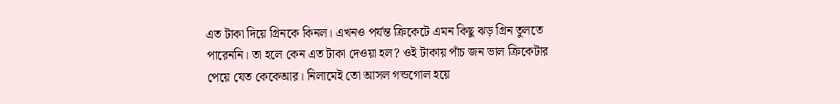এত টাকা দিয়ে গ্রিনকে কিনল। এখনও পর্যন্ত ক্রিকেটে এমন কিছু ঝড় গ্রিন তুলতে পারেননি। তা হলে কেন এত টাকা দেওয়া হল? ওই টাকায় পাঁচ জন ভাল ক্রিকেটার পেয়ে যেত কেকেআর। নিলামেই তো আসল গন্ডগোল হয়ে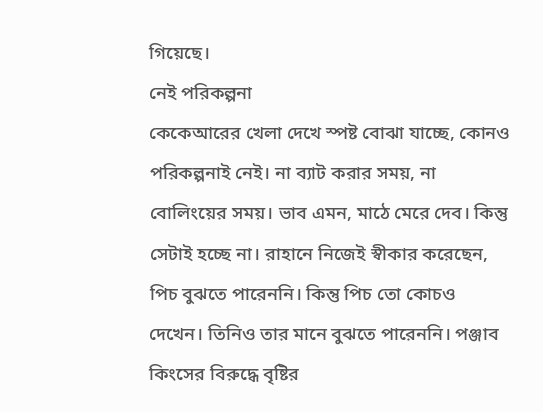গিয়েছে।
নেই পরিকল্পনা
কেকেআরের খেলা দেখে স্পষ্ট বোঝা যাচ্ছে, কোনও পরিকল্পনাই নেই। না ব্যাট করার সময়, না বোলিংয়ের সময়। ভাব এমন, মাঠে মেরে দেব। কিন্তু সেটাই হচ্ছে না। রাহানে নিজেই স্বীকার করেছেন, পিচ বুঝতে পারেননি। কিন্তু পিচ তো কোচও দেখেন। তিনিও তার মানে বুঝতে পারেননি। পঞ্জাব কিংসের বিরুদ্ধে বৃষ্টির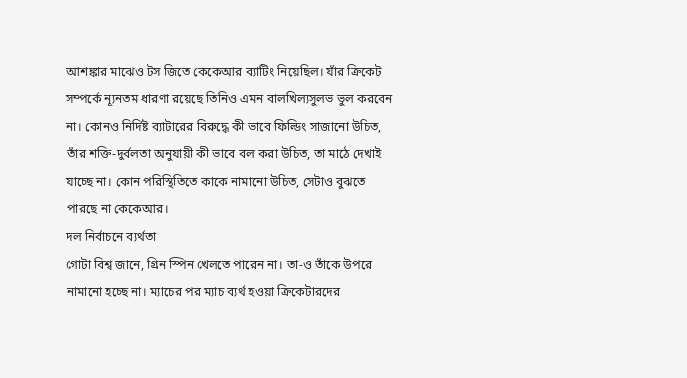আশঙ্কার মাঝেও টস জিতে কেকেআর ব্যাটিং নিয়েছিল। যাঁর ক্রিকেট সম্পর্কে ন্যূনতম ধারণা রয়েছে তিনিও এমন বালখিল্যসুলভ ভুল করবেন না। কোনও নির্দিষ্ট ব্যাটারের বিরুদ্ধে কী ভাবে ফিল্ডিং সাজানো উচিত, তাঁর শক্তি-দুর্বলতা অনুযায়ী কী ভাবে বল করা উচিত, তা মাঠে দেখাই যাচ্ছে না। কোন পরিস্থিতিতে কাকে নামানো উচিত, সেটাও বুঝতে পারছে না কেকেআর।
দল নির্বাচনে ব্যর্থতা
গোটা বিশ্ব জানে, গ্রিন স্পিন খেলতে পারেন না। তা-ও তাঁকে উপরে নামানো হচ্ছে না। ম্যাচের পর ম্যাচ ব্যর্থ হওয়া ক্রিকেটারদের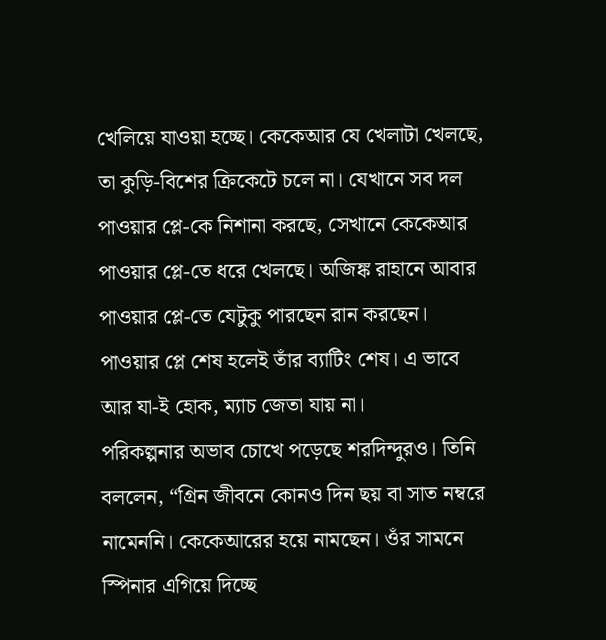খেলিয়ে যাওয়া হচ্ছে। কেকেআর যে খেলাটা খেলছে, তা কুড়ি-বিশের ক্রিকেটে চলে না। যেখানে সব দল পাওয়ার প্লে-কে নিশানা করছে, সেখানে কেকেআর পাওয়ার প্লে-তে ধরে খেলছে। অজিঙ্ক রাহানে আবার পাওয়ার প্লে-তে যেটুকু পারছেন রান করছেন। পাওয়ার প্লে শেষ হলেই তাঁর ব্যাটিং শেষ। এ ভাবে আর যা-ই হোক, ম্যাচ জেতা যায় না।
পরিকল্পনার অভাব চোখে পড়েছে শরদিন্দুরও। তিনি বললেন, “গ্রিন জীবনে কোনও দিন ছয় বা সাত নম্বরে নামেননি। কেকেআরের হয়ে নামছেন। ওঁর সামনে স্পিনার এগিয়ে দিচ্ছে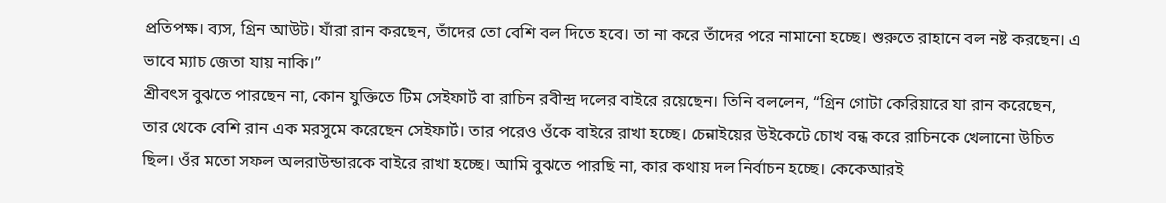প্রতিপক্ষ। ব্যস, গ্রিন আউট। যাঁরা রান করছেন, তাঁদের তো বেশি বল দিতে হবে। তা না করে তাঁদের পরে নামানো হচ্ছে। শুরুতে রাহানে বল নষ্ট করছেন। এ ভাবে ম্যাচ জেতা যায় নাকি।”
শ্রীবৎস বুঝতে পারছেন না, কোন যুক্তিতে টিম সেইফার্ট বা রাচিন রবীন্দ্র দলের বাইরে রয়েছেন। তিনি বললেন, “গ্রিন গোটা কেরিয়ারে যা রান করেছেন, তার থেকে বেশি রান এক মরসুমে করেছেন সেইফার্ট। তার পরেও ওঁকে বাইরে রাখা হচ্ছে। চেন্নাইয়ের উইকেটে চোখ বন্ধ করে রাচিনকে খেলানো উচিত ছিল। ওঁর মতো সফল অলরাউন্ডারকে বাইরে রাখা হচ্ছে। আমি বুঝতে পারছি না, কার কথায় দল নির্বাচন হচ্ছে। কেকেআরই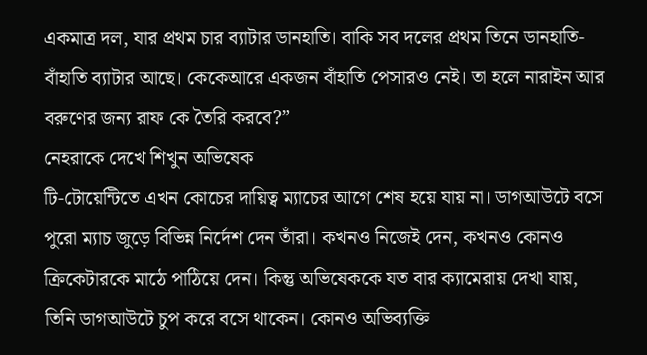একমাত্র দল, যার প্রথম চার ব্যাটার ডানহাতি। বাকি সব দলের প্রথম তিনে ডানহাতি-বাঁহাতি ব্যাটার আছে। কেকেআরে একজন বাঁহাতি পেসারও নেই। তা হলে নারাইন আর বরুণের জন্য রাফ কে তৈরি করবে?”
নেহরাকে দেখে শিখুন অভিষেক
টি-টোয়েন্টিতে এখন কোচের দায়িত্ব ম্যাচের আগে শেষ হয়ে যায় না। ডাগআউটে বসে পুরো ম্যাচ জুড়ে বিভিন্ন নির্দেশ দেন তাঁরা। কখনও নিজেই দেন, কখনও কোনও ক্রিকেটারকে মাঠে পাঠিয়ে দেন। কিন্তু অভিষেককে যত বার ক্যামেরায় দেখা যায়, তিনি ডাগআউটে চুপ করে বসে থাকেন। কোনও অভিব্যক্তি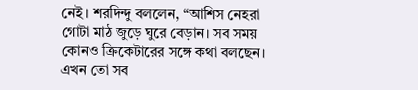নেই। শরদিন্দু বললেন, “আশিস নেহরা গোটা মাঠ জুড়ে ঘুরে বেড়ান। সব সময় কোনও ক্রিকেটারের সঙ্গে কথা বলছেন। এখন তো সব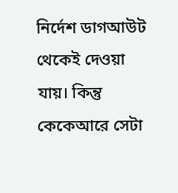নির্দেশ ডাগআউট থেকেই দেওয়া যায়। কিন্তু কেকেআরে সেটা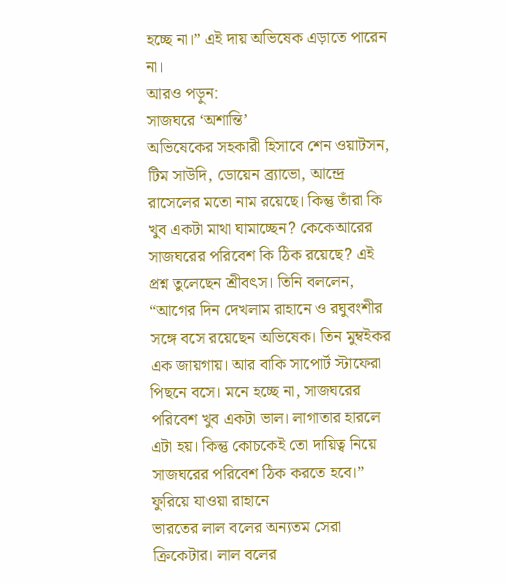হচ্ছে না।” এই দায় অভিষেক এড়াতে পারেন না।
আরও পড়ুন:
সাজঘরে ‘অশান্তি’
অভিষেকের সহকারী হিসাবে শেন ওয়াটসন, টিম সাউদি, ডোয়েন ব্র্যাভো, আন্দ্রে রাসেলের মতো নাম রয়েছে। কিন্তু তাঁরা কি খুব একটা মাথা ঘামাচ্ছেন? কেকেআরের সাজঘরের পরিবেশ কি ঠিক রয়েছে? এই প্রশ্ন তুলেছেন শ্রীবৎস। তিনি বললেন, “আগের দিন দেখলাম রাহানে ও রঘুবংশীর সঙ্গে বসে রয়েছেন অভিষেক। তিন মুম্বইকর এক জায়গায়। আর বাকি সাপোর্ট স্টাফেরা পিছনে বসে। মনে হচ্ছে না, সাজঘরের পরিবেশ খুব একটা ভাল। লাগাতার হারলে এটা হয়। কিন্তু কোচকেই তো দায়িত্ব নিয়ে সাজঘরের পরিবেশ ঠিক করতে হবে।”
ফুরিয়ে যাওয়া রাহানে
ভারতের লাল বলের অন্যতম সেরা ক্রিকেটার। লাল বলের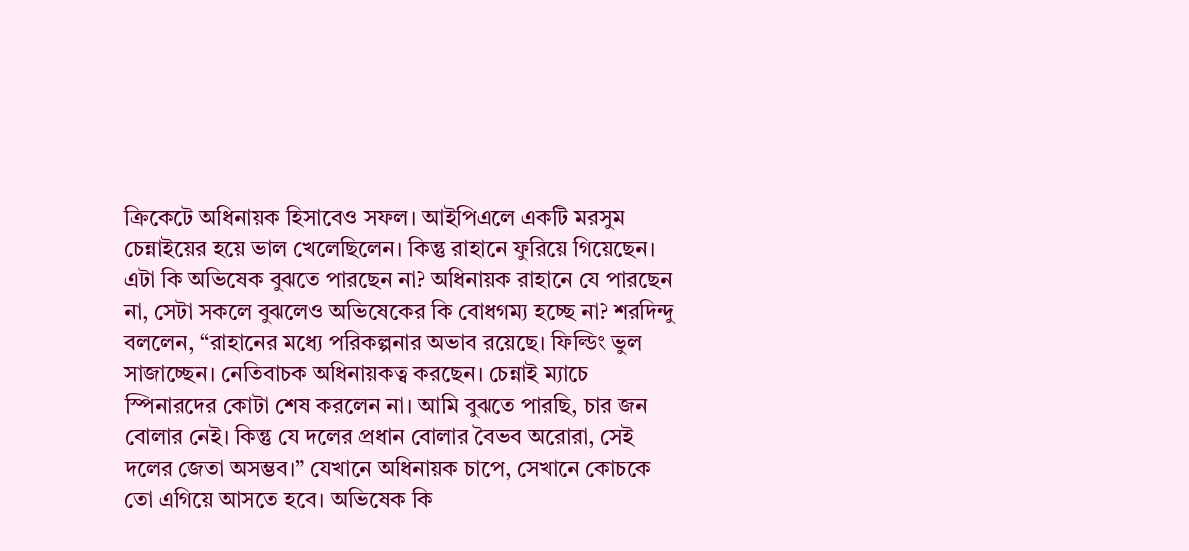ক্রিকেটে অধিনায়ক হিসাবেও সফল। আইপিএলে একটি মরসুম চেন্নাইয়ের হয়ে ভাল খেলেছিলেন। কিন্তু রাহানে ফুরিয়ে গিয়েছেন। এটা কি অভিষেক বুঝতে পারছেন না? অধিনায়ক রাহানে যে পারছেন না, সেটা সকলে বুঝলেও অভিষেকের কি বোধগম্য হচ্ছে না? শরদিন্দু বললেন, “রাহানের মধ্যে পরিকল্পনার অভাব রয়েছে। ফিল্ডিং ভুল সাজাচ্ছেন। নেতিবাচক অধিনায়কত্ব করছেন। চেন্নাই ম্যাচে স্পিনারদের কোটা শেষ করলেন না। আমি বুঝতে পারছি, চার জন বোলার নেই। কিন্তু যে দলের প্রধান বোলার বৈভব অরোরা, সেই দলের জেতা অসম্ভব।” যেখানে অধিনায়ক চাপে, সেখানে কোচকে তো এগিয়ে আসতে হবে। অভিষেক কি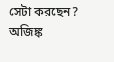সেটা করছেন?
অজিঙ্ক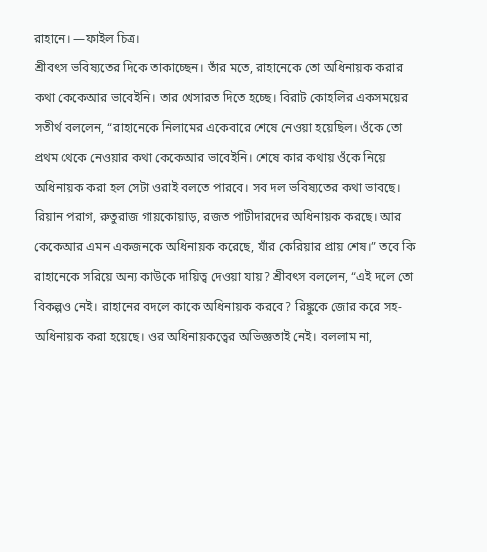রাহানে। —ফাইল চিত্র।
শ্রীবৎস ভবিষ্যতের দিকে তাকাচ্ছেন। তাঁর মতে, রাহানেকে তো অধিনায়ক করার কথা কেকেআর ভাবেইনি। তার খেসারত দিতে হচ্ছে। বিরাট কোহলির একসময়ের সতীর্থ বললেন, “রাহানেকে নিলামের একেবারে শেষে নেওয়া হয়েছিল। ওঁকে তো প্রথম থেকে নেওয়ার কথা কেকেআর ভাবেইনি। শেষে কার কথায় ওঁকে নিয়ে অধিনায়ক করা হল সেটা ওরাই বলতে পারবে। সব দল ভবিষ্যতের কথা ভাবছে। রিয়ান পরাগ, রুতুরাজ গায়কোয়াড়, রজত পাটীদারদের অধিনায়ক করছে। আর কেকেআর এমন একজনকে অধিনায়ক করেছে, যাঁর কেরিয়ার প্রায় শেষ।” তবে কি রাহানেকে সরিয়ে অন্য কাউকে দায়িত্ব দেওয়া যায়? শ্রীবৎস বললেন, “এই দলে তো বিকল্পও নেই। রাহানের বদলে কাকে অধিনায়ক করবে? রিঙ্কুকে জোর করে সহ-অধিনায়ক করা হয়েছে। ওর অধিনায়কত্বের অভিজ্ঞতাই নেই। বললাম না,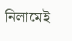নিলামেই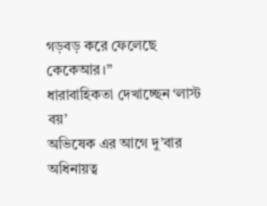গড়বড় করে ফেলেছে কেকেআর।”
ধারাবাহিকতা দেখাচ্ছেন ‘লাস্ট বয়’
অভিষেক এর আগে দু’বার অধিনায়ত্ব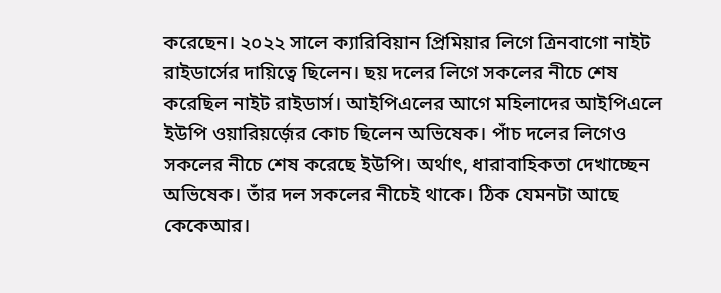করেছেন। ২০২২ সালে ক্যারিবিয়ান প্রিমিয়ার লিগে ত্রিনবাগো নাইট রাইডার্সের দায়িত্বে ছিলেন। ছয় দলের লিগে সকলের নীচে শেষ করেছিল নাইট রাইডার্স। আইপিএলের আগে মহিলাদের আইপিএলে ইউপি ওয়ারিয়র্জ়ের কোচ ছিলেন অভিষেক। পাঁচ দলের লিগেও সকলের নীচে শেষ করেছে ইউপি। অর্থাৎ, ধারাবাহিকতা দেখাচ্ছেন অভিষেক। তাঁর দল সকলের নীচেই থাকে। ঠিক যেমনটা আছে কেকেআর।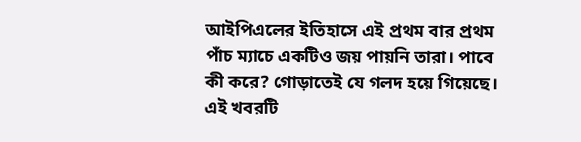আইপিএলের ইতিহাসে এই প্রথম বার প্রথম পাঁচ ম্যাচে একটিও জয় পায়নি তারা। পাবে কী করে? গোড়াতেই যে গলদ হয়ে গিয়েছে।
এই খবরটি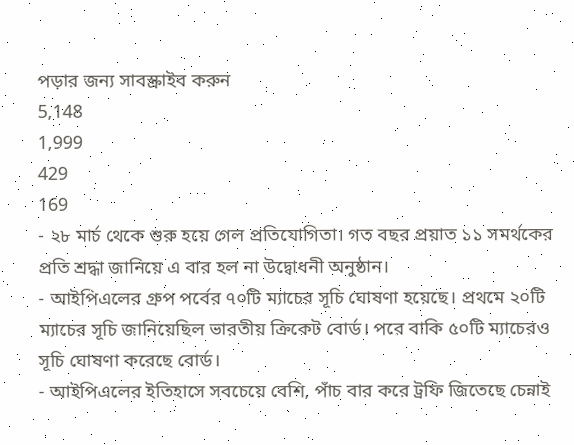পড়ার জন্য সাবস্ক্রাইব করুন
5,148
1,999
429
169
- ২৮ মার্চ থেকে শুরু হয়ে গেল প্রতিযোগিতা। গত বছর প্রয়াত ১১ সমর্থকের প্রতি শ্রদ্ধা জানিয়ে এ বার হল না উদ্বোধনী অনুষ্ঠান।
- আইপিএলের গ্রুপ পর্বের ৭০টি ম্যাচের সূচি ঘোষণা হয়েছে। প্রথমে ২০টি ম্যাচের সূচি জানিয়েছিল ভারতীয় ক্রিকেট বোর্ড। পরে বাকি ৫০টি ম্যাচেরও সূচি ঘোষণা করেছে বোর্ড।
- আইপিএলের ইতিহাসে সবচেয়ে বেশি, পাঁচ বার করে ট্রফি জিতেছে চেন্নাই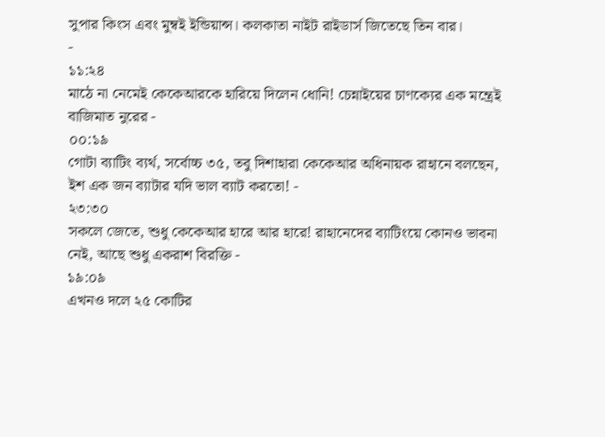সুপার কিংস এবং মুম্বই ইন্ডিয়ান্স। কলকাতা নাইট রাইডার্স জিতেছে তিন বার।
-
১১:২৪
মাঠে না নেমেই কেকেআরকে হারিয়ে দিলেন ধোনি! চেন্নাইয়ের চাণক্যের এক মন্ত্রেই বাজিমাত নুরের -
০০:১৯
গোটা ব্যাটিং ব্যর্থ, সর্বোচ্চ ৩৫, তবু দিশাহারা কেকেআর অধিনায়ক রাহানে বলছেন, ইশ এক জন ব্যাটার যদি ভাল ব্যাট করতো! -
২৩:৩০
সকলে জেতে, শুধু কেকেআর হারে আর হারে! রাহানেদের ব্যাটিংয়ে কোনও ভাবনা নেই, আছে শুধু একরাশ বিরক্তি -
১৯:০৯
এখনও দলে ২৫ কোটির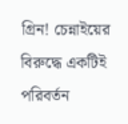গ্রিন! চেন্নাইয়ের বিরুদ্ধে একটিই পরিবর্তন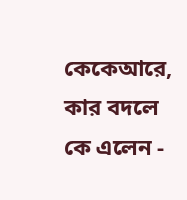কেকেআরে, কার বদলে কে এলেন -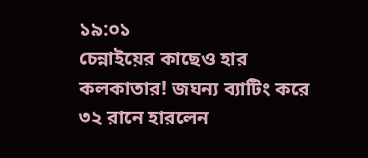১৯:০১
চেন্নাইয়ের কাছেও হার কলকাতার! জঘন্য ব্যাটিং করে ৩২ রানে হারলেন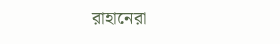রাহানেরা